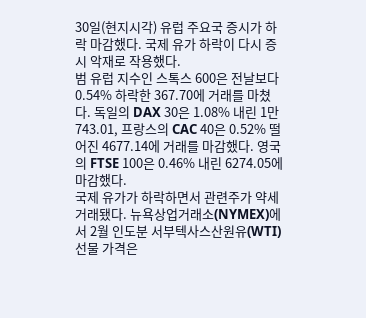30일(현지시각) 유럽 주요국 증시가 하락 마감했다. 국제 유가 하락이 다시 증시 악재로 작용했다.
범 유럽 지수인 스톡스 600은 전날보다 0.54% 하락한 367.70에 거래를 마쳤다. 독일의 DAX 30은 1.08% 내린 1만743.01, 프랑스의 CAC 40은 0.52% 떨어진 4677.14에 거래를 마감했다. 영국의 FTSE 100은 0.46% 내린 6274.05에 마감했다.
국제 유가가 하락하면서 관련주가 약세 거래됐다. 뉴욕상업거래소(NYMEX)에서 2월 인도분 서부텍사스산원유(WTI) 선물 가격은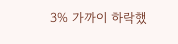3% 가까이 하락했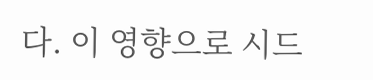다. 이 영향으로 시드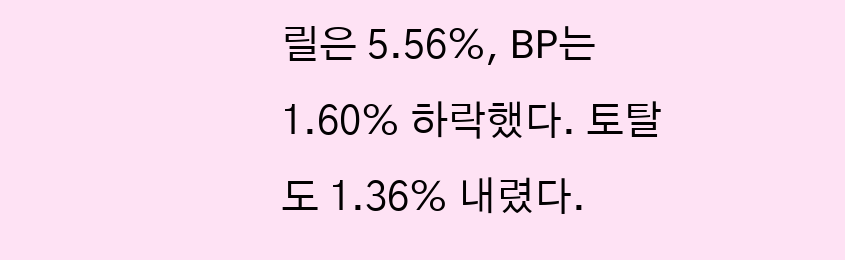릴은 5.56%, BP는 1.60% 하락했다. 토탈도 1.36% 내렸다.